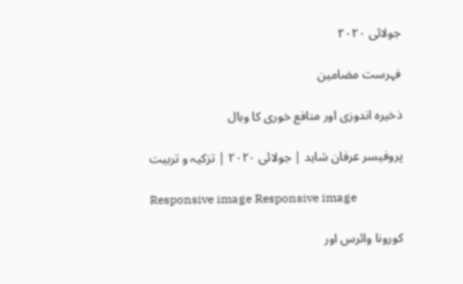جولائی ۲۰۲۰

فہرست مضامین

ذخیرہ اندوزی اور منافع خوری کا وبال

پروفیسر عرفان شاہد | جولائی ۲۰۲۰ | تزکیہ و تربیت

Responsive image Responsive image

کورونا وائرس اور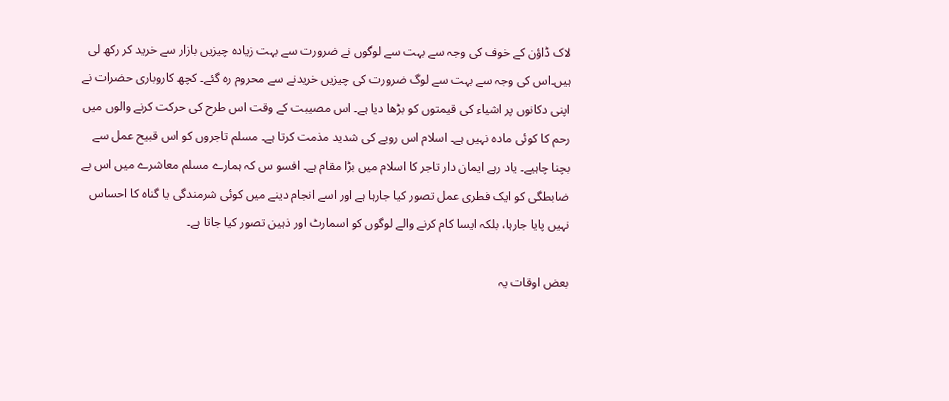لاک ڈاؤن کے خوف کی وجہ سے بہت سے لوگوں نے ضرورت سے بہت زیادہ چیزیں بازار سے خرید کر رکھ لی ہیں۔اس کی وجہ سے بہت سے لوگ ضرورت کی چیزیں خریدنے سے محروم رہ گئے۔ کچھ کاروباری حضرات نے اپنی دکانوں پر اشیاء کی قیمتوں کو بڑھا دیا ہے۔ اس مصیبت کے وقت اس طرح کی حرکت کرنے والوں میں رحم کا کوئی مادہ نہیں ہے۔ اسلام اس رویے کی شدید مذمت کرتا ہے۔ مسلم تاجروں کو اس قبیح عمل سے بچنا چاہیے۔ یاد رہے ایمان دار تاجر کا اسلام میں بڑا مقام ہے۔ افسو س کہ ہمارے مسلم معاشرے میں اس بے ضابطگی کو ایک فطری عمل تصور کیا جارہا ہے اور اسے انجام دینے میں کوئی شرمندگی یا گناہ کا احساس نہیں پایا جارہا، بلکہ ایسا کام کرنے والے لوگوں کو اسمارٹ اور ذہین تصور کیا جاتا ہے۔

بعض اوقات یہ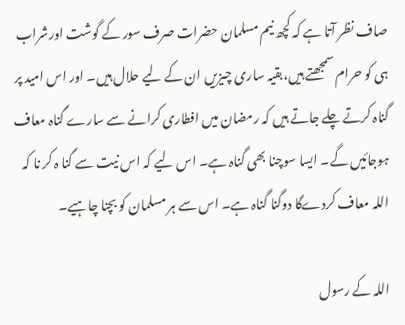صاف نظر آتا ہے کہ کچھ نیم مسلمان حضرات صرف سور کے گوشت اورشراب ہی کو حرام سمجھتے ہیں،بقیہ ساری چیزیں ان کے لیے حلال ہیں۔ اور اس امید پر گناہ کرتے چلے جاتے ہیں کہ رمضان میں افطاری کرانے سے سارے گناہ معاف ہوجائیں گے۔ ایسا سوچنا بھی گناہ ہے۔ اس لیے کہ اس نیت سے گنا ہ کر نا کہ اللہ معاف کردےگا دوگنا گناہ ہے۔ اس سے ہر مسلمان کو بچنا چاہیے۔

اللہ کے رسول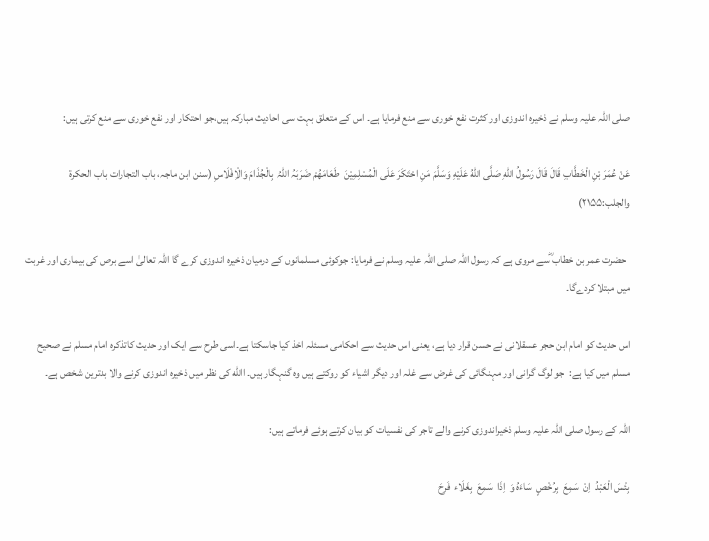صلی اللہ علیہ وسلم نے ذخیرہ اندوزی اور کثرت نفع خوری سے منع فرمایا ہے۔ اس کے متعلق بہت سی احادیث مبارکہ ہیں،جو احتکار اور نفع خوری سے منع کرتی ہیں:

عَنْ عُمَرَ بْنِ الْخَطَّابِ قَالَ قَالَ رَسُولُ اللهِ صَلَّى اللهُ عَلَيْهِ وَسَلَّمَ مَنِ احْتَکَرَ عَلَی الْمُسْلِمِیْنَ  طَعَامَھُمْ ضَرَبَہُ اللہُ  بِالْجُذَامَ وَالْاِفْلَاسِ (سنن ابن ماجہ، باب التجارات باب الحكرۃ  والجلب:۲۱۵۵)

  حضرت عمر بن خطاب ؓسے مروی ہے کہ رسول اللہ صلی اللہ علیہ وسلم نے فرمایا: جوکوئی مسلمانوں کے درمیان ذخیرہ اندوزی کرے گا اللہ تعالیٰ اسے برص کی بیماری اور غربت میں مبتلا کردےگا۔

اس حدیث کو امام ابن حجر عسقلانی نے حسن قرار دیا ہے، یعنی اس حدیث سے احکامی مسئلہ اخذ کیا جاسکتا ہے۔اسی طرح سے ایک اور حدیث کاتذکرہ امام مسلم نے صحیح مسلم میں کیا ہے:  جو لوگ گرانی اور مہنگائی کی غرض سے غلہ اور دیگر اشیاء کو روکتے ہیں وہ گنہگار ہیں۔ االله کی نظر میں ذخیرہ اندوزی کرنے والا بدترین شخص ہے۔

اللہ کے رسول صلی اللہ علیہ وسلم ذخیراندوزی کرنے والے تاجر کی نفسیات کو بیان کرتے ہوئے فرماتے ہیں:

بِئْسَ الْعَبْدُ  اِنْ  سَمِعَ  بِرُخْصٍ  سَاءَہُ وَ  اِذَا  سَمِعَ  بِغَلَاء  فَرِحَ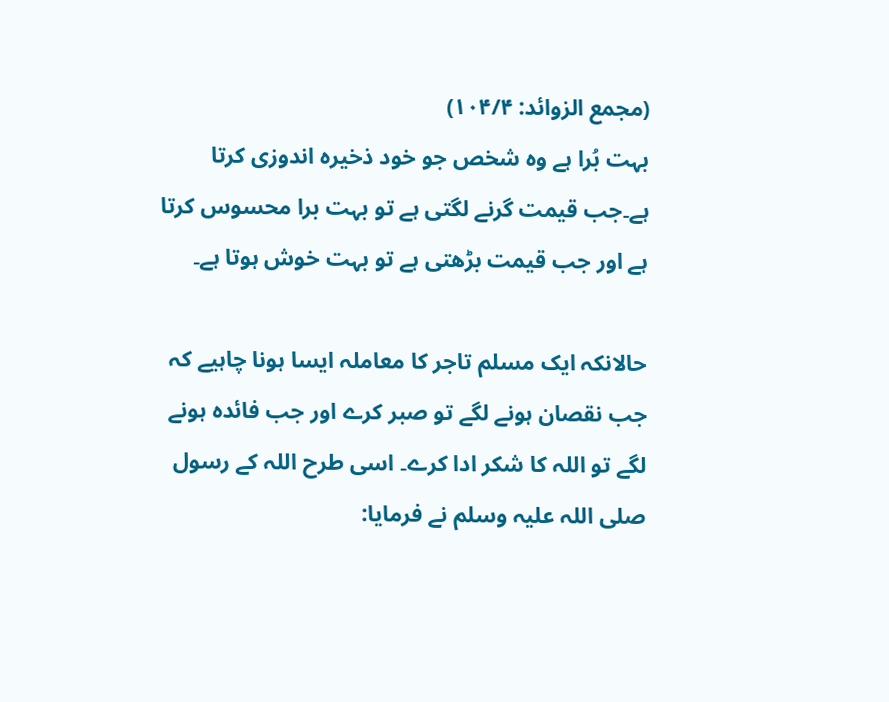(مجمع الزوائد: ۱۰۴/۴)
بہت بُرا ہے وہ شخص جو خود ذخیرہ اندوزی کرتا ہے۔جب قیمت گرنے لگتی ہے تو بہت برا محسوس کرتا ہے اور جب قیمت بڑھتی ہے تو بہت خوش ہوتا ہے۔

حالانکہ ایک مسلم تاجر کا معاملہ ایسا ہونا چاہیے کہ جب نقصان ہونے لگے تو صبر کرے اور جب فائدہ ہونے لگے تو اللہ کا شکر ادا کرے۔ اسی طرح اللہ کے رسول صلی اللہ علیہ وسلم نے فرمایا: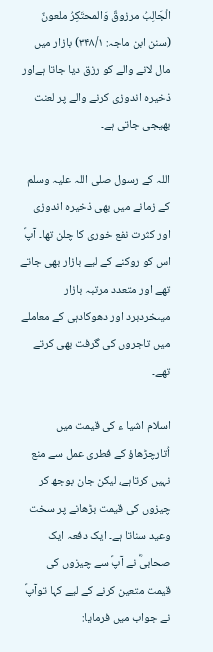الْجَالِبُ مرزوقٌ وَالمحتَكِرُ ملعونٌ (سنن ابن ماجہ: ۳۴۸/۱) بازار میں مال لانے والے کو رزق دیا جاتا ہےاور ذخیرہ اندوزی کرنے والے پر لعنت بھیجی جاتی ہے۔

اللہ کے رسول صلی اللہ علیہ وسلم کے زمانے میں بھی ذخیرہ اندوزی اور کثرت نفع خوری کا چلن تھا۔ آپؐ اس کو روکنے کے لیے بازار بھی جاتے تھے اور متعدد مرتبہ بازار میںخردبرد اور دھوکادہی کے معاملے میں تاجروں کی گرفت بھی کرتے تھے۔

اسلام اشیا ء کی قیمت میں اُتارچڑھاؤ کے فطری عمل سے منع نہیں کرتاہے، لیکن جان بوجھ کر چیزوں کی قیمت بڑھانے پر سخت وعید سناتا ہے۔ ایک دفعہ ایک صحابیؓ نے آپؐ سے چیزوں کی قیمت متعین کرنے کے لیے کہا توآپؐ نے جواب میں فرمایا: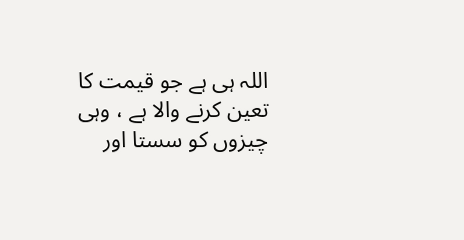اللہ ہی ہے جو قیمت کا تعین کرنے والا ہے ، وہی چیزوں کو سستا اور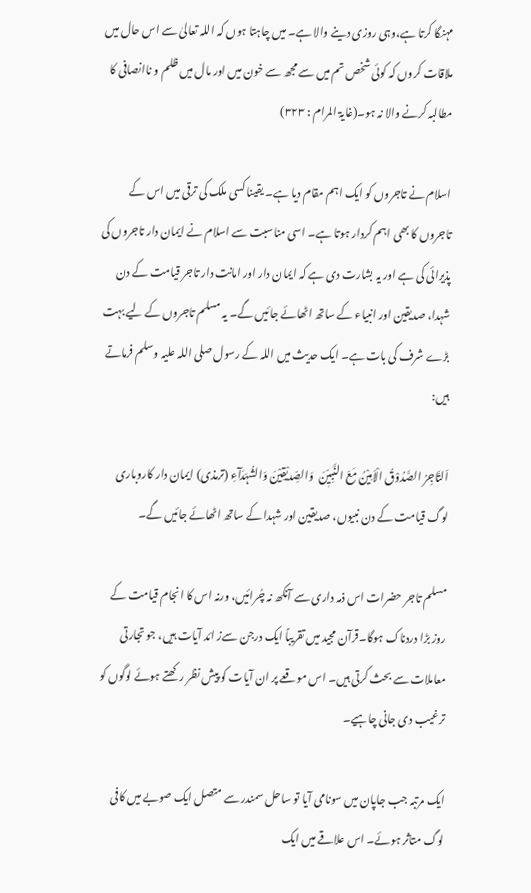مہنگا کرتا ہے،وہی روزی دینے والا ہے۔ میں چاہتا ہوں کہ اللہ تعالیٰ سے اس حال میں ملاقات کروں کہ کوئی شخص تم میں سے مجھ سے خون میں اور مال میں ظلم و ناانصافی کا مطالبہ کرنے والا نہ ہو۔(غایۃ المرام : ۳۲۳)

اسلام نے تاجروں کو ایک اہم مقام دیا ہے۔ یقینا کسی ملک کی ترقی میں اس کے تاجروں کا بھی اہم کردار ہوتا ہے۔ اسی مناسبت سے اسلام نے ایمان دار تاجروں کی پذیرائی کی ہے اور یہ بشارت دی ہے کہ ایمان دار اور امانت دار تاجر قیامت کے دن شہدا، صدیقین اور انبیاء کے ساتھ اٹھائے جائیں گے۔ یہ مسلم تاجروں کے لیے بہت بڑے شرف کی بات ہے۔ ایک حدیث میں اللہ کے رسول صلی اللہ علیہ وسلم فرماتے ہیں:

اَلتَّاجِرُ الصَّدُوْقُ الْاَمِیْنُ مَعَ النَّبِیّٖنَ  وَالصِّدیْقِیْنَ وَالشُہَدَآءِ (ترمذی) ایمان دار کاروباری لوگ قیامت کے دن نبیوں، صدیقین اور شہدا کے ساتھ اٹھائے جائیں گے۔

مسلم تاجر حضرات اس ذمہ داری سے آنکھ نہ چُرائیں، ورنہ اس کا انجام قیامت کے روز بڑا دردناک ہوگا۔قرآن مجید میں تقریباً ایک درجن سےز ائد آیات ہیں، جو تجارتی معاملات سے بحث کرتی ہیں۔ اس موقعے پر ان آیات کو پیش نظر رکھتے ہوئے لوگوں کو ترغیب دی جانی چاہیے۔

ایک مرتبہ جب جاپان میں سونامی آیا تو ساحل سمندر سے متصل ایک صوبے میں کافی لوگ متاثر ہوئے۔ اس علاقے میں ایک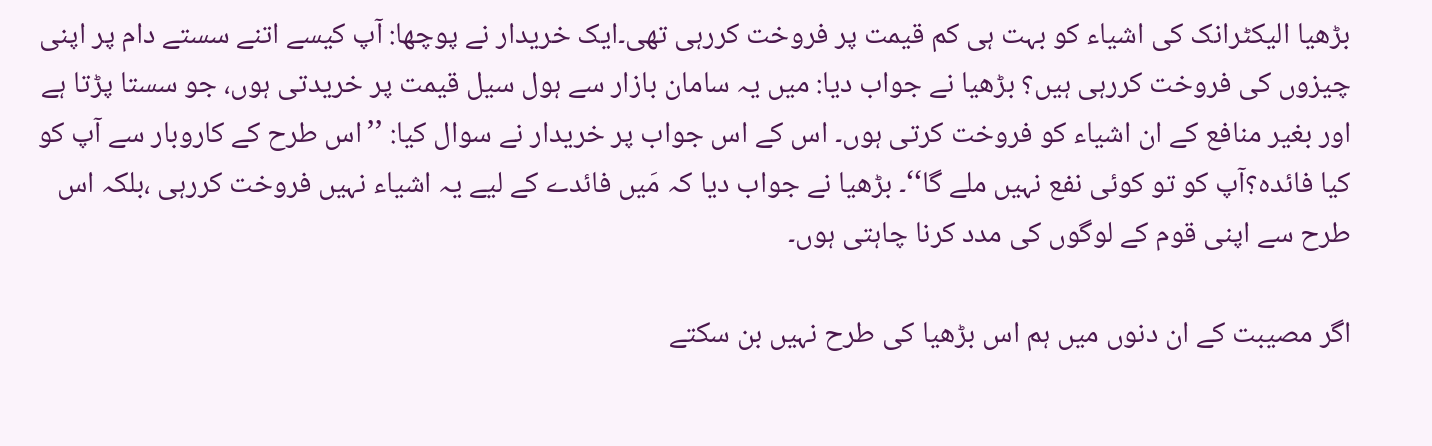بڑھیا الیکٹرانک کی اشیاء کو بہت ہی کم قیمت پر فروخت کررہی تھی۔ایک خریدار نے پوچھا: آپ کیسے اتنے سستے دام پر اپنی چیزوں کی فروخت کررہی ہیں؟ بڑھیا نے جواب دیا: میں یہ سامان بازار سے ہول سیل قیمت پر خریدتی ہوں، جو سستا پڑتا ہے اور بغیر منافع کے ان اشیاء کو فروخت کرتی ہوں۔ اس کے اس جواب پر خریدار نے سوال کیا: ’’اس طرح کے کاروبار سے آپ کو کیا فائدہ؟آپ کو تو کوئی نفع نہیں ملے گا‘‘۔ بڑھیا نے جواب دیا کہ مَیں فائدے کے لیے یہ اشیاء نہیں فروخت کررہی ،بلکہ اس طرح سے اپنی قوم کے لوگوں کی مدد کرنا چاہتی ہوں۔

اگر مصیبت کے ان دنوں میں ہم اس بڑھیا کی طرح نہیں بن سکتے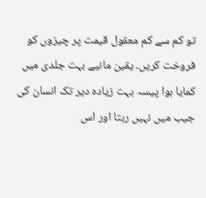تو کم سے کم معقول قیمت پر چیزوں کو فروخت کریں۔ یقین مانیے بہت جلدی میں کمایا ہوا پیسہ بہت زیادہ دیر تک انسان کی جیب میں نہیں رہتا اور اس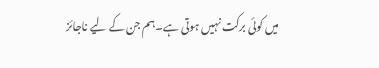میں کوئی برکت نہیں ہوتی ہے۔ہم جن کے لیے ناجائز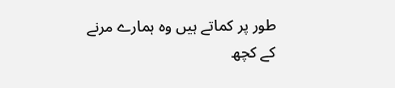طور پر کماتے ہیں وہ ہمارے مرنے کے کچھ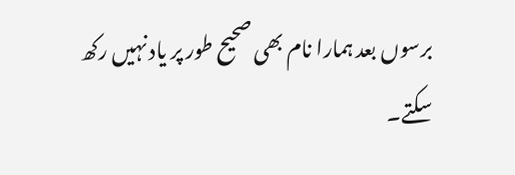برسوں بعد ہمارا نام بھی صحیح طور پر یاد نہیں رکھ سکتے۔